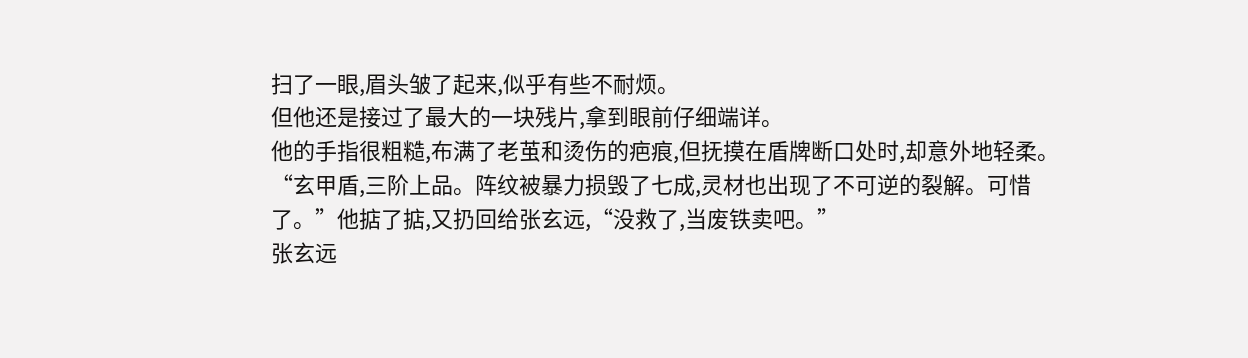扫了一眼,眉头皱了起来,似乎有些不耐烦。
但他还是接过了最大的一块残片,拿到眼前仔细端详。
他的手指很粗糙,布满了老茧和烫伤的疤痕,但抚摸在盾牌断口处时,却意外地轻柔。
“玄甲盾,三阶上品。阵纹被暴力损毁了七成,灵材也出现了不可逆的裂解。可惜了。”他掂了掂,又扔回给张玄远,“没救了,当废铁卖吧。”
张玄远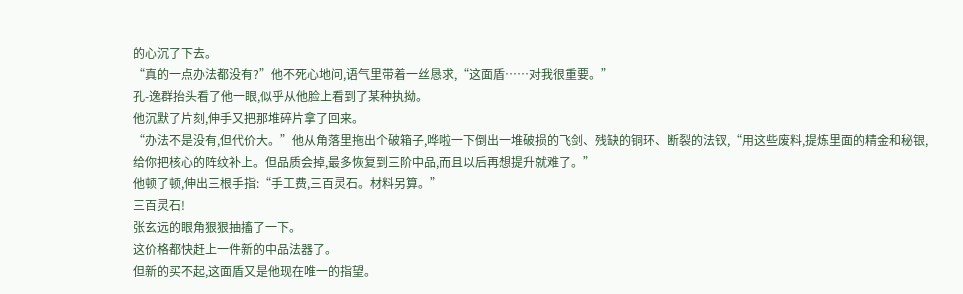的心沉了下去。
“真的一点办法都没有?”他不死心地问,语气里带着一丝恳求,“这面盾……对我很重要。”
孔-逸群抬头看了他一眼,似乎从他脸上看到了某种执拗。
他沉默了片刻,伸手又把那堆碎片拿了回来。
“办法不是没有,但代价大。”他从角落里拖出个破箱子,哗啦一下倒出一堆破损的飞剑、残缺的铜环、断裂的法钗,“用这些废料,提炼里面的精金和秘银,给你把核心的阵纹补上。但品质会掉,最多恢复到三阶中品,而且以后再想提升就难了。”
他顿了顿,伸出三根手指:“手工费,三百灵石。材料另算。”
三百灵石!
张玄远的眼角狠狠抽搐了一下。
这价格都快赶上一件新的中品法器了。
但新的买不起,这面盾又是他现在唯一的指望。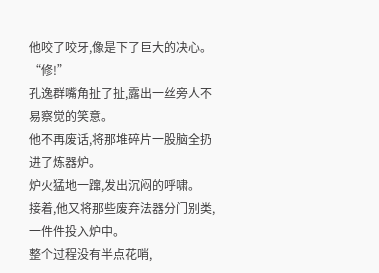他咬了咬牙,像是下了巨大的决心。“修!”
孔逸群嘴角扯了扯,露出一丝旁人不易察觉的笑意。
他不再废话,将那堆碎片一股脑全扔进了炼器炉。
炉火猛地一蹿,发出沉闷的呼啸。
接着,他又将那些废弃法器分门别类,一件件投入炉中。
整个过程没有半点花哨,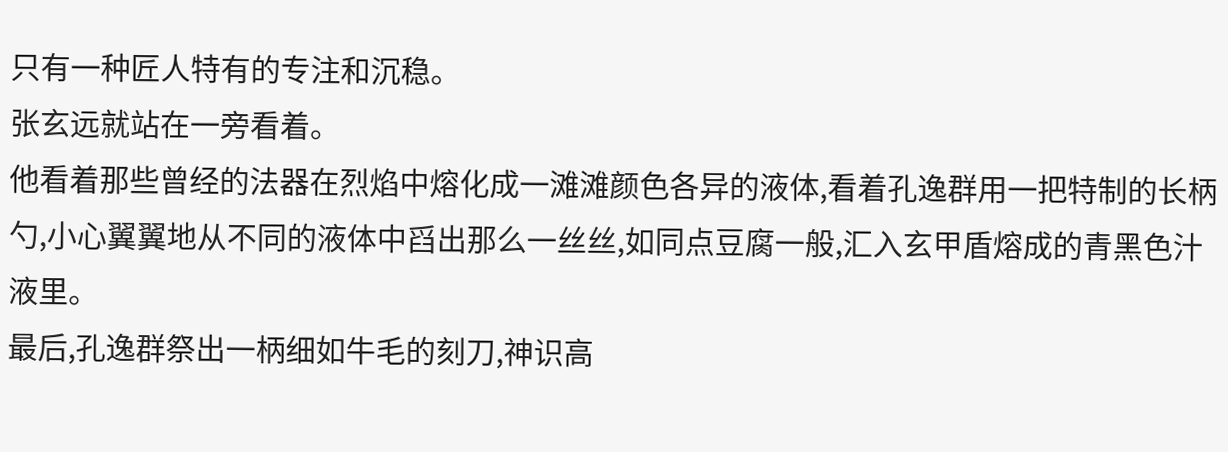只有一种匠人特有的专注和沉稳。
张玄远就站在一旁看着。
他看着那些曾经的法器在烈焰中熔化成一滩滩颜色各异的液体,看着孔逸群用一把特制的长柄勺,小心翼翼地从不同的液体中舀出那么一丝丝,如同点豆腐一般,汇入玄甲盾熔成的青黑色汁液里。
最后,孔逸群祭出一柄细如牛毛的刻刀,神识高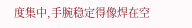度集中,手腕稳定得像焊在空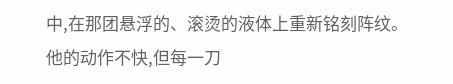中,在那团悬浮的、滚烫的液体上重新铭刻阵纹。
他的动作不快,但每一刀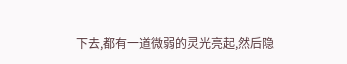下去,都有一道微弱的灵光亮起,然后隐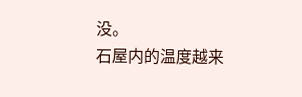没。
石屋内的温度越来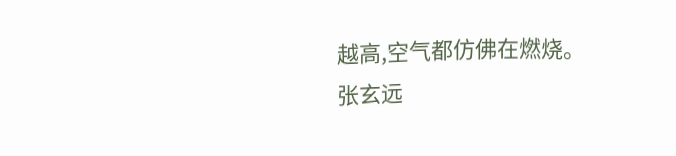越高,空气都仿佛在燃烧。
张玄远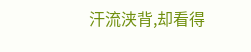汗流浃背,却看得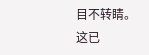目不转睛。
这已